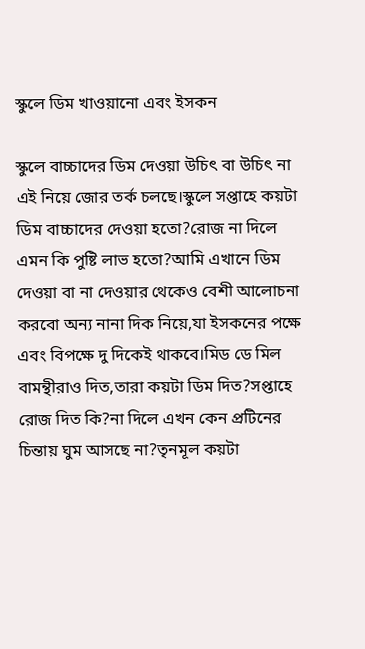স্কুলে ডিম খাওয়ানো এবং ইসকন

স্কুলে বাচ্চাদের ডিম দেওয়া উচিৎ বা উচিৎ না এই নিয়ে জোর তর্ক চলছে।স্কুলে সপ্তাহে কয়টা ডিম বাচ্চাদের দেওয়া হতো?রোজ না দিলে এমন কি পুষ্টি লাভ হতো?আমি এখানে ডিম দেওয়া বা না দেওয়ার থেকেও বেশী আলোচনা করবো অন্য নানা দিক নিয়ে,যা ইসকনের পক্ষে এবং বিপক্ষে দু দিকেই থাকবে।মিড ডে মিল বামন্থীরাও দিত,তারা কয়টা ডিম দিত?সপ্তাহে রোজ দিত কি?না দিলে এখন কেন প্রটিনের চিন্তায় ঘুম আসছে না?তৃনমূল কয়টা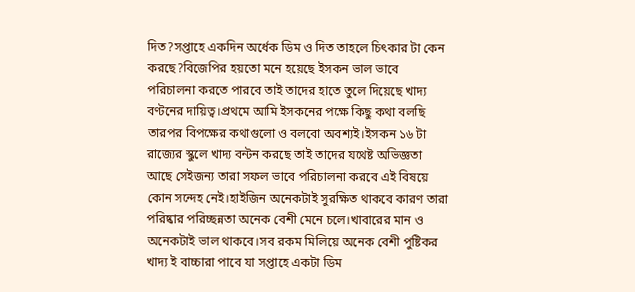দিত?সপ্তাহে একদিন অর্ধেক ডিম ও দিত তাহলে চিৎকার টা কেন করছে?বিজেপির হয়তো মনে হয়েছে ইসকন ভাল ভাবে পরিচালনা করতে পারবে তাই তাদের হাতে তুলে দিয়েছে খাদ্য বণ্টনের দায়িত্ব।প্রথমে আমি ইসকনের পক্ষে কিছু কথা বলছি তারপর বিপক্ষের কথাগুলো ও বলবো অবশ্যই।ইসকন ১৬ টা রাজ্যের স্কুলে খাদ্য বন্টন করছে তাই তাদের যথেষ্ট অভিজ্ঞতা আছে সেইজন্য তারা সফল ভাবে পরিচালনা করবে এই বিষয়ে কোন সন্দেহ নেই।হাইজিন অনেকটাই সুরক্ষিত থাকবে কারণ তারা পরিষ্কার পরিচ্ছন্নতা অনেক বেশী মেনে চলে।খাবারের মান ও অনেকটাই ভাল থাকবে।সব রকম মিলিয়ে অনেক বেশী পুষ্টিকর খাদ্য ই বাচ্চারা পাবে যা সপ্তাহে একটা ডিম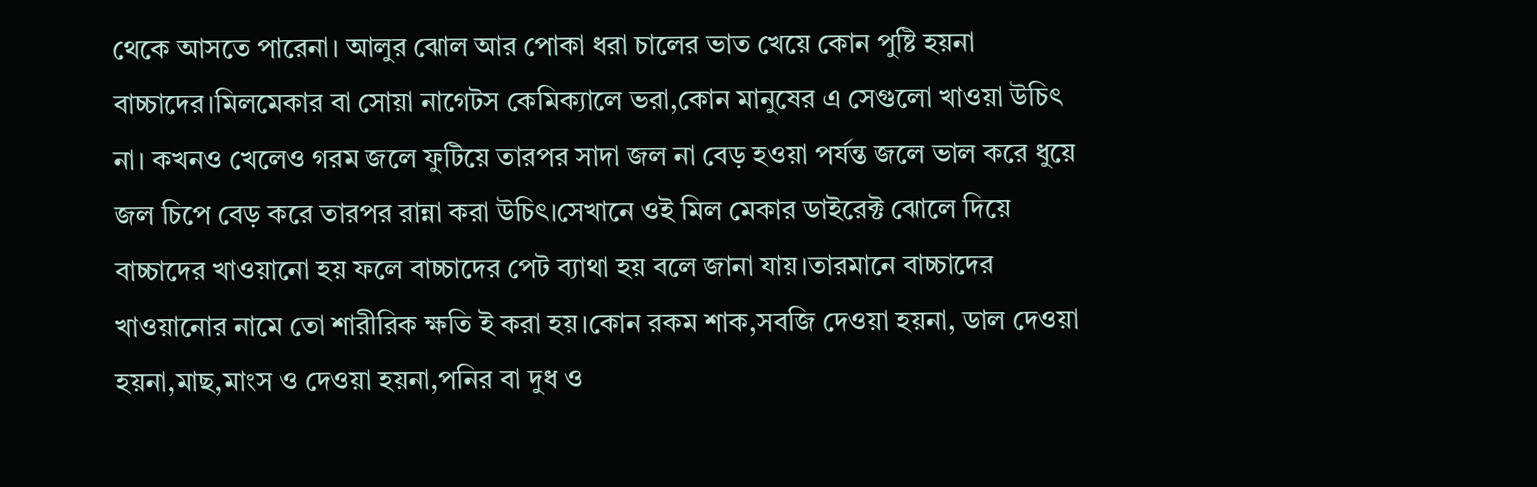থেকে আসতে পারেনা। আলুর ঝোল আর পোকা ধরা চালের ভাত খেয়ে কোন পুষ্টি হয়না বাচ্চাদের।মিলমেকার বা সোয়া নাগেটস কেমিক্যালে ভরা,কোন মানুষের এ সেগুলো খাওয়া উচিৎ না। কখনও খেলেও গরম জলে ফুটিয়ে তারপর সাদা জল না বেড় হওয়া পর্যন্ত জলে ভাল করে ধুয়ে জল চিপে বেড় করে তারপর রান্না করা উচিৎ।সেখানে ওই মিল মেকার ডাইরেক্ট ঝোলে দিয়ে বাচ্চাদের খাওয়ানো হয় ফলে বাচ্চাদের পেট ব্যাথা হয় বলে জানা যায়।তারমানে বাচ্চাদের খাওয়ানোর নামে তো শারীরিক ক্ষতি ই করা হয়।কোন রকম শাক,সবজি দেওয়া হয়না, ডাল দেওয়া হয়না,মাছ,মাংস ও দেওয়া হয়না,পনির বা দুধ ও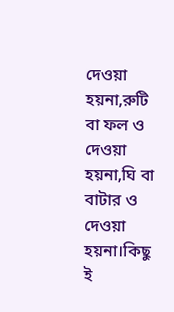দেওয়া হয়না,রুটি বা ফল ও দেওয়া হয়না,ঘি বা বাটার ও দেওয়া হয়না।কিছু ই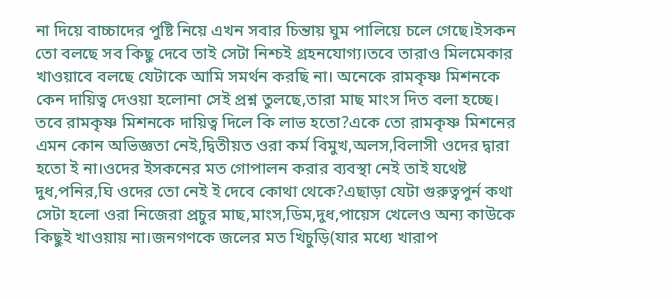না দিয়ে বাচ্চাদের পুষ্টি নিয়ে এখন সবার চিন্তায় ঘুম পালিয়ে চলে গেছে।ইসকন তো বলছে সব কিছু দেবে তাই সেটা নিশ্চই গ্রহনযোগ্য।তবে তারাও মিলমেকার খাওয়াবে বলছে যেটাকে আমি সমর্থন করছি না। অনেকে রামকৃষ্ণ মিশনকে কেন দায়িত্ব দেওয়া হলোনা সেই প্রশ্ন তুলছে,তারা মাছ মাংস দিত বলা হচ্ছে। তবে রামকৃষ্ণ মিশনকে দায়িত্ব দিলে কি লাভ হতো?একে তো রামকৃষ্ণ মিশনের এমন কোন অভিজ্ঞতা নেই,দ্বিতীয়ত ওরা কর্ম বিমুখ,অলস,বিলাসী ওদের দ্বারা হতো ই না।ওদের ইসকনের মত গোপালন করার ব্যবস্থা নেই তাই যথেষ্ট দুধ,পনির,ঘি ওদের তো নেই ই দেবে কোথা থেকে?এছাড়া যেটা গুরুত্বপুর্ন কথা সেটা হলো ওরা নিজেরা প্রচুর মাছ,মাংস,ডিম,দুধ,পায়েস খেলেও অন্য কাউকে কিছুই খাওয়ায় না।জনগণকে জলের মত খিচুড়ি(যার মধ্যে খারাপ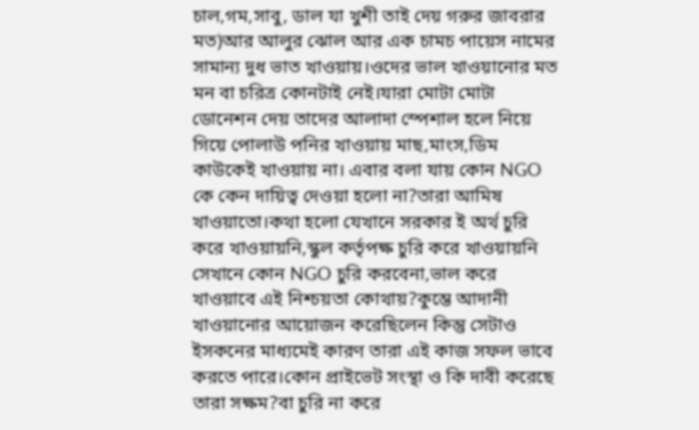চাল,গম,সাবু, ডাল যা খুশী তাই দেয় গরুর জাবরার মত)আর আলুর ঝোল আর এক চামচ পায়েস নামের সামান্য দুধ ভাত খাওয়ায়।ওদের ভাল খাওয়ানোর মত মন বা চরিত্র কোনটাই নেই।যারা মোটা মোটা ডোনেশন দেয় তাদের আলাদা স্পেশাল হলে নিয়ে গিয়ে পোলাউ পনির খাওয়ায় মাছ,মাংস,ডিম কাউকেই খাওয়ায় না। এবার বলা যায় কোন NGO কে কেন দায়িত্ব দেওয়া হলো না?তারা আমিষ খাওয়াতো।কথা হলো যেখানে সরকার ই অর্থ চুরি করে খাওয়ায়নি,স্কুল কর্তৃপক্ষ চুরি করে খাওয়ায়নি সেখানে কোন NGO চুরি করবেনা,ভাল করে খাওয়াবে এই নিশ্চয়তা কোথায়?কুম্ভে আদানী খাওয়ানোর আয়োজন করেছিলেন কিন্তু সেটাও ইসকনের মাধ্যমেই কারণ তারা এই কাজ সফল ভাবে করতে পারে।কোন প্রাইভেট সংস্থা ও কি দাবী করেছে তারা সক্ষম?বা চুরি না করে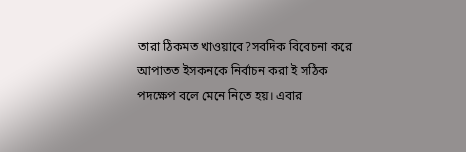তারা ঠিকমত খাওয়াবে?সবদিক বিবেচনা করে আপাতত ইসকনকে নির্বাচন করা ই সঠিক পদক্ষেপ বলে মেনে নিতে হয়। এবার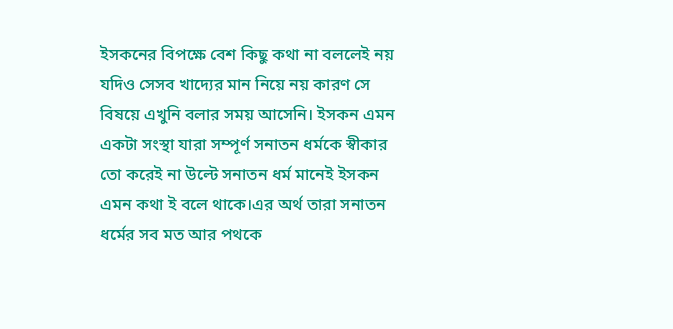ইসকনের বিপক্ষে বেশ কিছু কথা না বললেই নয় যদিও সেসব খাদ্যের মান নিয়ে নয় কারণ সে বিষয়ে এখুনি বলার সময় আসেনি। ইসকন এমন একটা সংস্থা যারা সম্পূর্ণ সনাতন ধর্মকে স্বীকার তো করেই না উল্টে সনাতন ধর্ম মানেই ইসকন এমন কথা ই বলে থাকে।এর অর্থ তারা সনাতন ধর্মের সব মত আর পথকে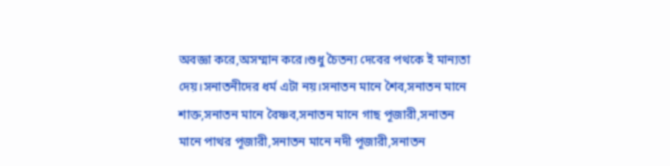অবজ্ঞা করে,অসম্মান করে।শুধু চৈতন্য দেবের পথকে ই মান্যতা দেয়।সনাতনীদের ধর্ম এটা নয়।সনাতন মানে শৈব,সনাতন মানে শাক্ত,সনাতন মানে বৈষ্ণব,সনাতন মানে গাছ পূজারী,সনাতন মানে পাথর পূজারী,সনাতন মানে নদী পূজারী,সনাতন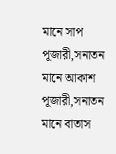মানে সাপ পূজারী,সনাতন মানে আকাশ পূজারী,সনাতন মানে বাতাস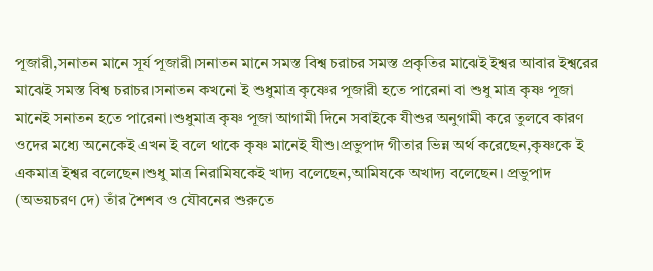পূজারী,সনাতন মানে সূর্য পূজারী।সনাতন মানে সমস্ত বিশ্ব চরাচর সমস্ত প্রকৃতির মাঝেই ইশ্বর আবার ইশ্বরের মাঝেই সমস্ত বিশ্ব চরাচর।সনাতন কখনো ই শুধুমাত্র কৃষ্ণের পূজারী হতে পারেনা বা শুধু মাত্র কৃষ্ণ পূজা মানেই সনাতন হতে পারেনা।শুধুমাত্র কৃষ্ণ পূজা আগামী দিনে সবাইকে যীশুর অনুগামী করে তুলবে কারণ ওদের মধ্যে অনেকেই এখন ই বলে থাকে কৃষ্ণ মানেই যীশু।প্রভুপাদ গীতার ভিন্ন অর্থ করেছেন,কৃষ্ণকে ই একমাত্র ইশ্বর বলেছেন।শুধু মাত্র নিরামিষকেই খাদ্য বলেছেন,আমিষকে অখাদ্য বলেছেন। প্রভুপাদ (অভয়চরণ দে) তাঁর শৈশব ও যৌবনের শুরুতে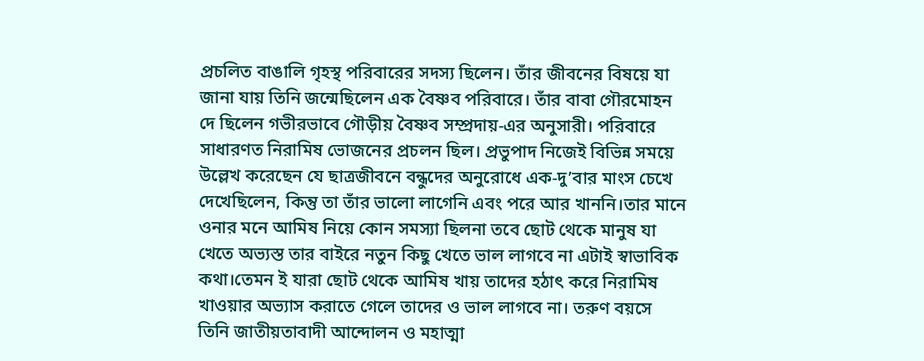প্রচলিত বাঙালি গৃহস্থ পরিবারের সদস্য ছিলেন। তাঁর জীবনের বিষয়ে যা জানা যায় তিনি জন্মেছিলেন এক বৈষ্ণব পরিবারে। তাঁর বাবা গৌরমোহন দে ছিলেন গভীরভাবে গৌড়ীয় বৈষ্ণব সম্প্রদায়-এর অনুসারী। পরিবারে সাধারণত নিরামিষ ভোজনের প্রচলন ছিল। প্রভুপাদ নিজেই বিভিন্ন সময়ে উল্লেখ করেছেন যে ছাত্রজীবনে বন্ধুদের অনুরোধে এক-দু’বার মাংস চেখে দেখেছিলেন, কিন্তু তা তাঁর ভালো লাগেনি এবং পরে আর খাননি।তার মানে ওনার মনে আমিষ নিয়ে কোন সমস্যা ছিলনা তবে ছোট থেকে মানুষ যা খেতে অভ্যস্ত তার বাইরে নতুন কিছু খেতে ভাল লাগবে না এটাই স্বাভাবিক কথা।তেমন ই যারা ছোট থেকে আমিষ খায় তাদের হঠাৎ করে নিরামিষ খাওয়ার অভ্যাস করাতে গেলে তাদের ও ভাল লাগবে না। তরুণ বয়সে তিনি জাতীয়তাবাদী আন্দোলন ও মহাত্মা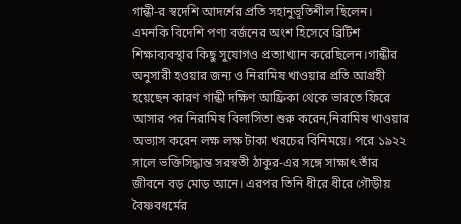গান্ধী-র স্বদেশি আদর্শের প্রতি সহানুভূতিশীল ছিলেন। এমনকি বিদেশি পণ্য বর্জনের অংশ হিসেবে ব্রিটিশ শিক্ষাব্যবস্থার কিছু সুযোগও প্রত্যাখ্যান করেছিলেন।গান্ধীর অনুসারী হওয়ার জন্য ও নিরামিষ খাওয়ার প্রতি আগ্রহী হয়েছেন কারণ গান্ধী দক্ষিণ আফ্রিকা থেকে ভারতে ফিরে আসার পর নিরামিষ বিলাসিতা শুরু করেন,নিরামিষ খাওয়ার অভ্যাস করেন লক্ষ লক্ষ টাকা খরচের বিনিময়ে। পরে ১৯২২ সালে ভক্তিসিদ্ধান্ত সরস্বতী ঠাকুর-এর সঙ্গে সাক্ষাৎ তাঁর জীবনে বড় মোড় আনে। এরপর তিনি ধীরে ধীরে গৌড়ীয় বৈষ্ণবধর্মের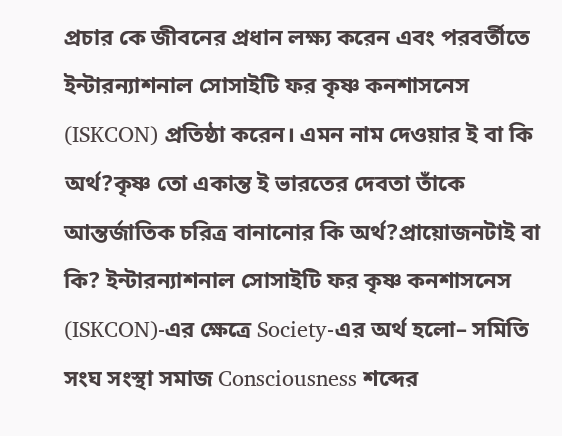প্রচার কে জীবনের প্রধান লক্ষ্য করেন এবং পরবর্তীতে ইন্টারন্যাশনাল সোসাইটি ফর কৃষ্ণ কনশাসনেস (ISKCON) প্রতিষ্ঠা করেন। এমন নাম দেওয়ার ই বা কি অর্থ?কৃষ্ণ তো একান্ত ই ভারতের দেবতা তাঁকে আন্তর্জাতিক চরিত্র বানানোর কি অর্থ?প্রায়োজনটাই বা কি? ইন্টারন্যাশনাল সোসাইটি ফর কৃষ্ণ কনশাসনেস (ISKCON)-এর ক্ষেত্রে Society-এর অর্থ হলো– সমিতি সংঘ সংস্থা সমাজ Consciousness শব্দের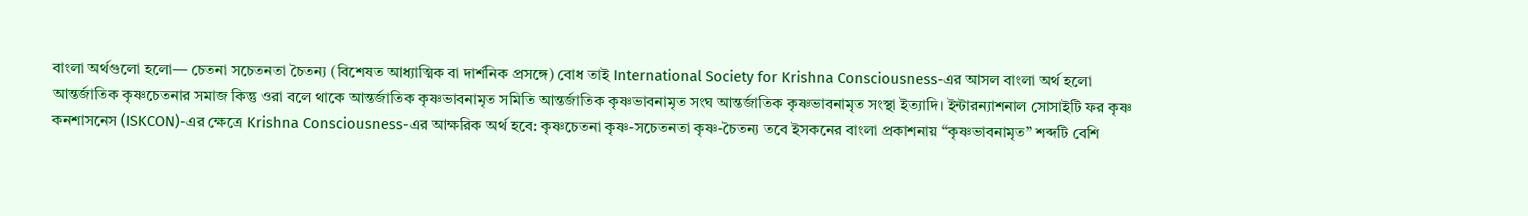বাংলা অর্থগুলো হলো— চেতনা সচেতনতা চৈতন্য (বিশেষত আধ্যাত্মিক বা দার্শনিক প্রসঙ্গে) বোধ তাই International Society for Krishna Consciousness-এর আসল বাংলা অর্থ হলো আন্তর্জাতিক কৃষ্ণচেতনার সমাজ কিন্তু ওরা বলে থাকে আন্তর্জাতিক কৃষ্ণভাবনামৃত সমিতি আন্তর্জাতিক কৃষ্ণভাবনামৃত সংঘ আন্তর্জাতিক কৃষ্ণভাবনামৃত সংস্থা ইত্যাদি। ইন্টারন্যাশনাল সোসাইটি ফর কৃষ্ণ কনশাসনেস (ISKCON)-এর ক্ষেত্রে Krishna Consciousness-এর আক্ষরিক অর্থ হবে: কৃষ্ণচেতনা কৃষ্ণ-সচেতনতা কৃষ্ণ-চৈতন্য তবে ইসকনের বাংলা প্রকাশনায় “কৃষ্ণভাবনামৃত” শব্দটি বেশি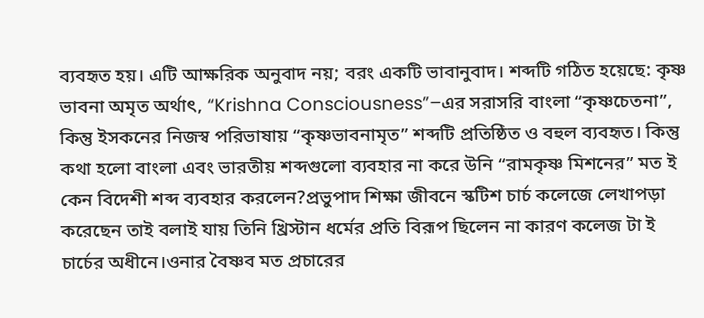ব্যবহৃত হয়। এটি আক্ষরিক অনুবাদ নয়; বরং একটি ভাবানুবাদ। শব্দটি গঠিত হয়েছে: কৃষ্ণ ভাবনা অমৃত অর্থাৎ, “Krishna Consciousness”–এর সরাসরি বাংলা “কৃষ্ণচেতনা”, কিন্তু ইসকনের নিজস্ব পরিভাষায় “কৃষ্ণভাবনামৃত” শব্দটি প্রতিষ্ঠিত ও বহুল ব্যবহৃত। কিন্তু কথা হলো বাংলা এবং ভারতীয় শব্দগুলো ব্যবহার না করে উনি “রামকৃষ্ণ মিশনের” মত ই কেন বিদেশী শব্দ ব্যবহার করলেন?প্রভুপাদ শিক্ষা জীবনে স্কটিশ চার্চ কলেজে লেখাপড়া করেছেন তাই বলাই যায় তিনি খ্রিস্টান ধর্মের প্রতি বিরূপ ছিলেন না কারণ কলেজ টা ই চার্চের অধীনে।ওনার বৈষ্ণব মত প্রচারের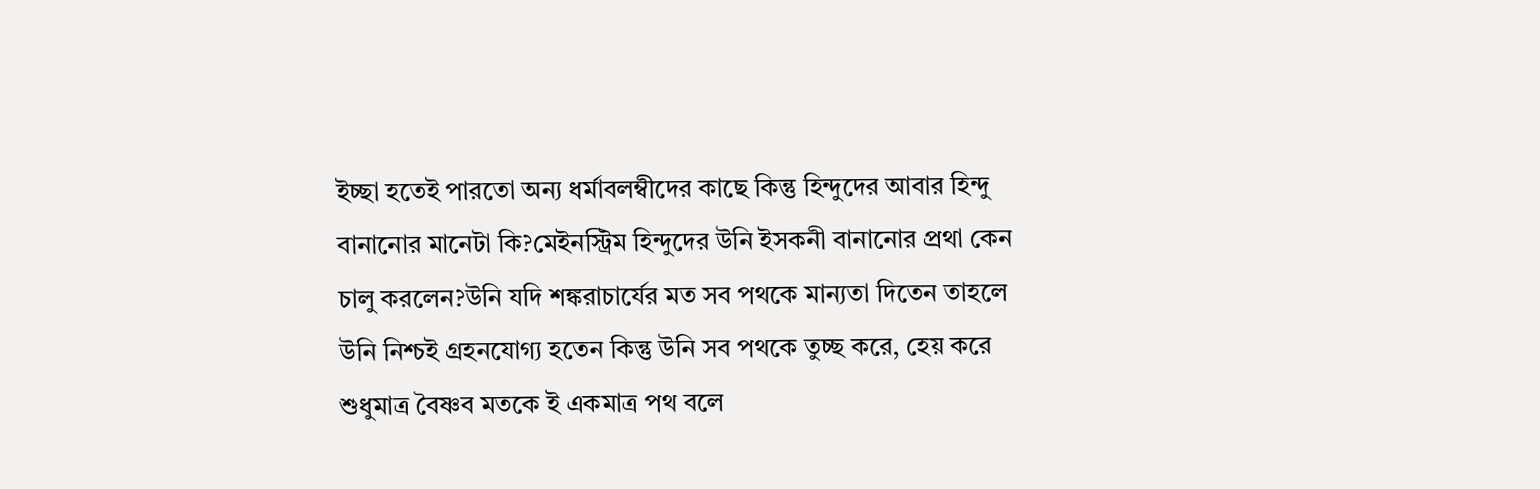ইচ্ছা হতেই পারতো অন্য ধর্মাবলম্বীদের কাছে কিন্তু হিন্দুদের আবার হিন্দু বানানোর মানেটা কি?মেইনস্ট্রিম হিন্দুদের উনি ইসকনী বানানোর প্রথা কেন চালু করলেন?উনি যদি শঙ্করাচার্যের মত সব পথকে মান্যতা দিতেন তাহলে উনি নিশ্চই গ্রহনযোগ্য হতেন কিন্তু উনি সব পথকে তুচ্ছ করে, হেয় করে শুধুমাত্র বৈষ্ণব মতকে ই একমাত্র পথ বলে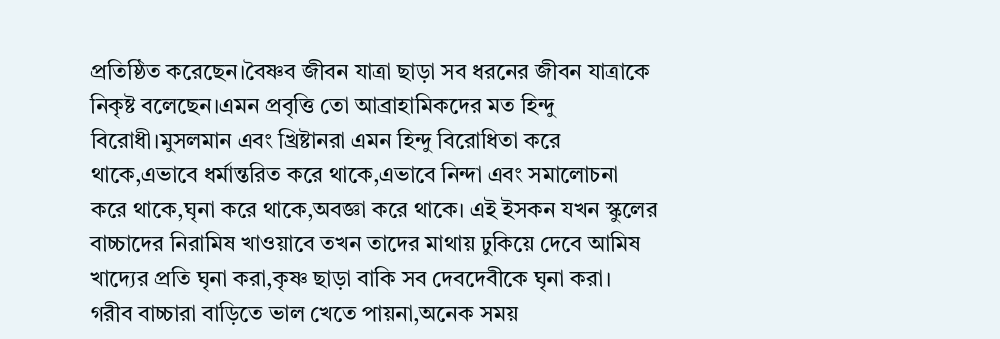প্রতিষ্ঠিত করেছেন।বৈষ্ণব জীবন যাত্রা ছাড়া সব ধরনের জীবন যাত্রাকে নিকৃষ্ট বলেছেন।এমন প্রবৃত্তি তো আব্রাহামিকদের মত হিন্দু বিরোধী।মুসলমান এবং খ্রিষ্টানরা এমন হিন্দু বিরোধিতা করে থাকে,এভাবে ধর্মান্তরিত করে থাকে,এভাবে নিন্দা এবং সমালোচনা করে থাকে,ঘৃনা করে থাকে,অবজ্ঞা করে থাকে। এই ইসকন যখন স্কুলের বাচ্চাদের নিরামিষ খাওয়াবে তখন তাদের মাথায় ঢুকিয়ে দেবে আমিষ খাদ্যের প্রতি ঘৃনা করা,কৃষ্ণ ছাড়া বাকি সব দেবদেবীকে ঘৃনা করা। গরীব বাচ্চারা বাড়িতে ভাল খেতে পায়না,অনেক সময়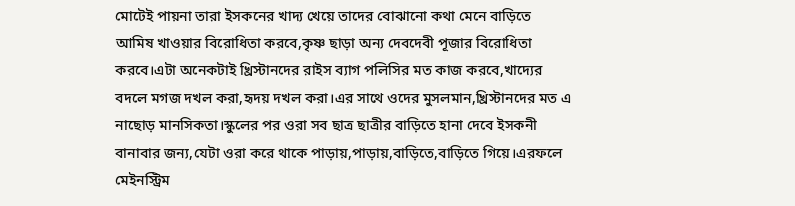মোটেই পায়না তারা ইসকনের খাদ্য খেয়ে তাদের বোঝানো কথা মেনে বাড়িতে আমিষ খাওয়ার বিরোধিতা করবে,কৃষ্ণ ছাড়া অন্য দেবদেবী পূজার বিরোধিতা করবে।এটা অনেকটাই খ্রিস্টানদের রাইস ব্যাগ পলিসির মত কাজ করবে,খাদ্যের বদলে মগজ দখল করা,হৃদয় দখল করা।এর সাথে ওদের মুসলমান,খ্রিস্টানদের মত এ নাছোড় মানসিকতা।স্কুলের পর ওরা সব ছাত্র ছাত্রীর বাড়িতে হানা দেবে ইসকনী বানাবার জন্য,যেটা ওরা করে থাকে পাড়ায়,পাড়ায়,বাড়িতে,বাড়িতে গিয়ে।এরফলে মেইনস্ট্রিম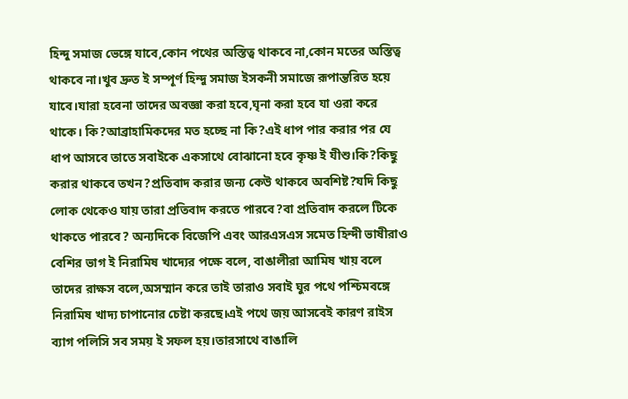হিন্দু সমাজ ভেঙ্গে যাবে,কোন পথের অস্তিত্ব থাকবে না,কোন মতের অস্তিত্ব থাকবে না।খুব দ্রুত ই সম্পূর্ণ হিন্দু সমাজ ইসকনী সমাজে রূপান্তরিত হয়ে যাবে।যারা হবেনা তাদের অবজ্ঞা করা হবে,ঘৃনা করা হবে যা ওরা করে থাকে। কি?আব্রাহামিকদের মত হচ্ছে না কি?এই ধাপ পার করার পর যে ধাপ আসবে তাতে সবাইকে একসাথে বোঝানো হবে কৃষ্ণ ই যীশু।কি?কিছু করার থাকবে তখন?প্রতিবাদ করার জন্য কেউ থাকবে অবশিষ্ট?যদি কিছু লোক থেকেও যায় তারা প্রতিবাদ করতে পারবে?বা প্রতিবাদ করলে টিকে থাকতে পারবে? অন্যদিকে বিজেপি এবং আরএসএস সমেত হিন্দী ভাষীরাও বেশির ভাগ ই নিরামিষ খাদ্যের পক্ষে বলে, বাঙালীরা আমিষ খায় বলে তাদের রাক্ষস বলে,অসম্মান করে তাই তারাও সবাই ঘুর পথে পশ্চিমবঙ্গে নিরামিষ খাদ্য চাপানোর চেষ্টা করছে।এই পথে জয় আসবেই কারণ রাইস ব্যাগ পলিসি সব সময় ই সফল হয়।তারসাথে বাঙালি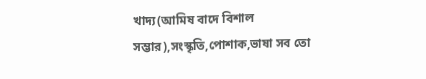খাদ্য(আমিষ বাদে বিশাল সম্ভার),সংস্কৃতি,পোশাক,ভাষা সব তো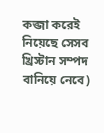কব্জা করেই নিয়েছে সেসব খ্রিস্টান সম্পদ বানিয়ে নেবে)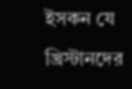ইসকন যে খ্রিস্টানদের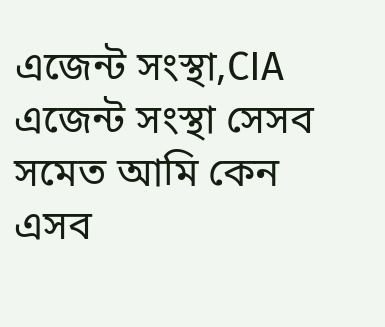এজেন্ট সংস্থা,CIA এজেন্ট সংস্থা সেসব সমেত আমি কেন এসব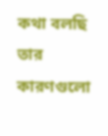কথা বলছি তার কারণগুলো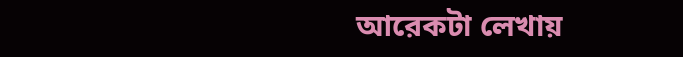আরেকটা লেখায়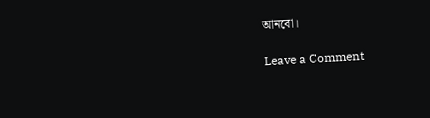আনবো।

Leave a Comment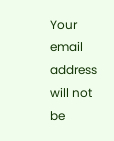Your email address will not be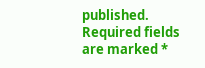published. Required fields are marked *